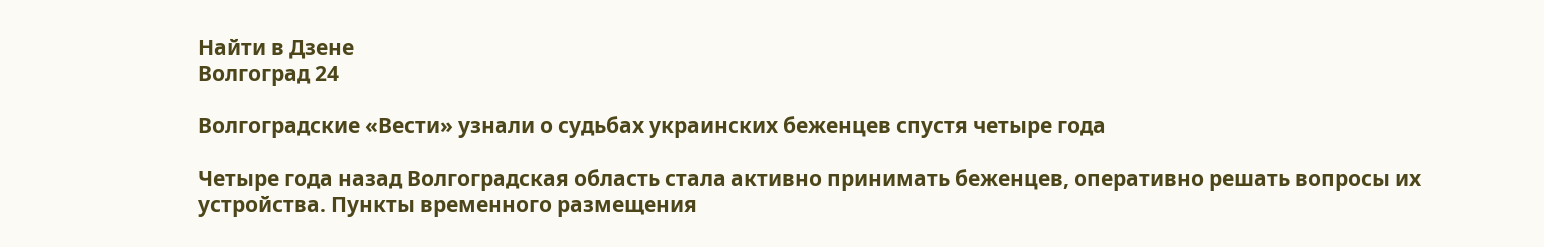Найти в Дзене
Волгоград 24

Волгоградские «Вести» узнали о судьбах украинских беженцев спустя четыре года

Четыре года назад Волгоградская область стала активно принимать беженцев, оперативно решать вопросы их устройства. Пункты временного размещения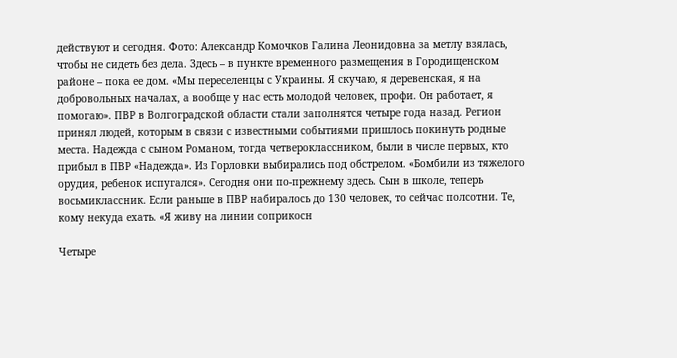действуют и сегодня. Фото: Александр Комочков Галина Леонидовна за метлу взялась, чтобы не сидеть без дела. Здесь – в пункте временного размещения в Городищенском районе – пока ее дом. «Мы переселенцы с Украины. Я скучаю, я деревенская, я на добровольных началах, а вообще у нас есть молодой человек, профи. Он работает, я помогаю». ПВР в Волгоградской области стали заполнятся четыре года назад. Регион принял людей, которым в связи с известными событиями пришлось покинуть родные места. Надежда с сыном Романом, тогда четвероклассником, были в числе первых, кто прибыл в ПВР «Надежда». Из Горловки выбирались под обстрелом. «Бомбили из тяжелого орудия, ребенок испугался». Сегодня они по-прежнему здесь. Сын в школе, теперь восьмиклассник. Если раньше в ПВР набиралось до 130 человек, то сейчас полсотни. Те, кому некуда ехать. «Я живу на линии соприкосн

Четыре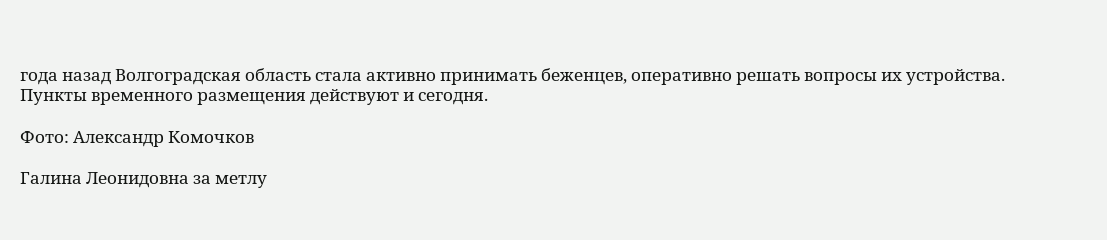года назад Волгоградская область стала активно принимать беженцев, оперативно решать вопросы их устройства. Пункты временного размещения действуют и сегодня.

Фото: Александр Комочков

Галина Леонидовна за метлу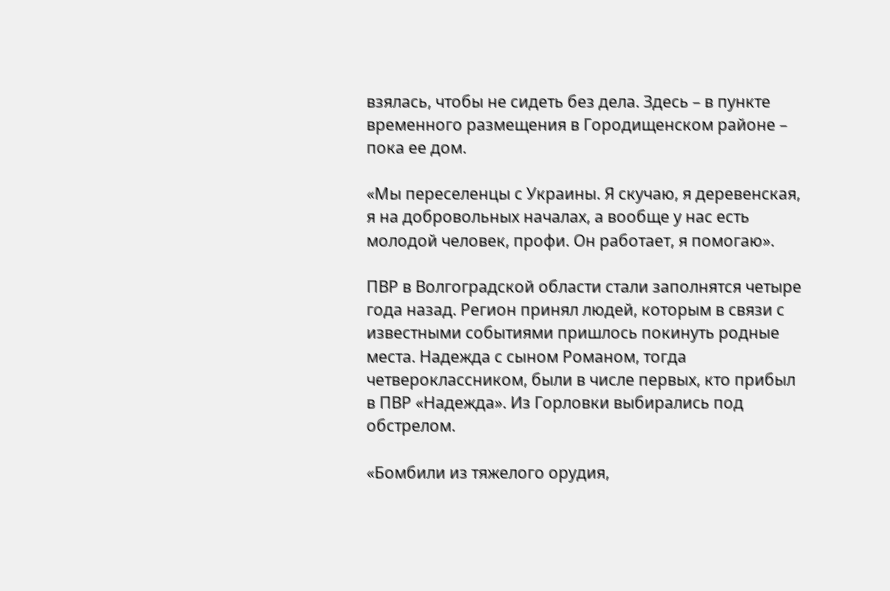взялась, чтобы не сидеть без дела. Здесь – в пункте временного размещения в Городищенском районе – пока ее дом.

«Мы переселенцы с Украины. Я скучаю, я деревенская, я на добровольных началах, а вообще у нас есть молодой человек, профи. Он работает, я помогаю».

ПВР в Волгоградской области стали заполнятся четыре года назад. Регион принял людей, которым в связи с известными событиями пришлось покинуть родные места. Надежда с сыном Романом, тогда четвероклассником, были в числе первых, кто прибыл в ПВР «Надежда». Из Горловки выбирались под обстрелом.

«Бомбили из тяжелого орудия,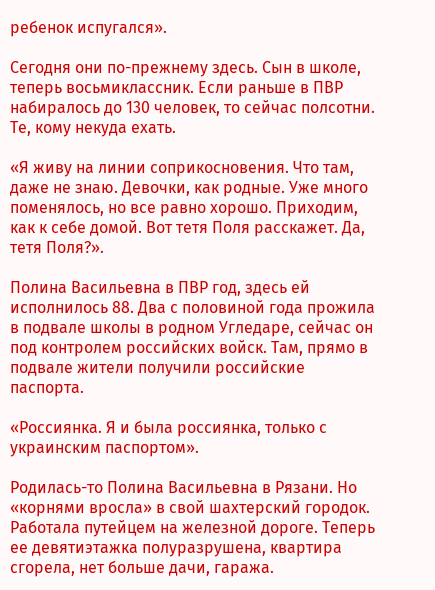ребенок испугался».

Сегодня они по-прежнему здесь. Сын в школе, теперь восьмиклассник. Если раньше в ПВР набиралось до 130 человек, то сейчас полсотни. Те, кому некуда ехать.

«Я живу на линии соприкосновения. Что там, даже не знаю. Девочки, как родные. Уже много поменялось, но все равно хорошо. Приходим, как к себе домой. Вот тетя Поля расскажет. Да, тетя Поля?».

Полина Васильевна в ПВР год, здесь ей исполнилось 88. Два с половиной года прожила в подвале школы в родном Угледаре, сейчас он под контролем российских войск. Там, прямо в подвале жители получили российские паспорта.

«Россиянка. Я и была россиянка, только с украинским паспортом».

Родилась-то Полина Васильевна в Рязани. Но «корнями вросла» в свой шахтерский городок. Работала путейцем на железной дороге. Теперь ее девятиэтажка полуразрушена, квартира сгорела, нет больше дачи, гаража.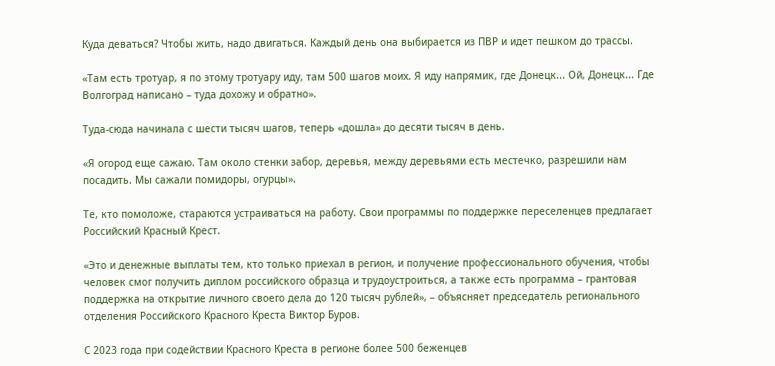Куда деваться? Чтобы жить, надо двигаться. Каждый день она выбирается из ПВР и идет пешком до трассы.

«Там есть тротуар, я по этому тротуару иду, там 500 шагов моих. Я иду напрямик, где Донецк... Ой, Донецк... Где Волгоград написано – туда дохожу и обратно».

Туда-сюда начинала с шести тысяч шагов, теперь «дошла» до десяти тысяч в день.

«Я огород еще сажаю. Там около стенки забор, деревья, между деревьями есть местечко, разрешили нам посадить. Мы сажали помидоры, огурцы».

Те, кто помоложе, стараются устраиваться на работу. Свои программы по поддержке переселенцев предлагает Российский Красный Крест.

«Это и денежные выплаты тем, кто только приехал в регион, и получение профессионального обучения, чтобы человек смог получить диплом российского образца и трудоустроиться, а также есть программа – грантовая поддержка на открытие личного своего дела до 120 тысяч рублей», – объясняет председатель регионального отделения Российского Красного Креста Виктор Буров.

С 2023 года при содействии Красного Креста в регионе более 500 беженцев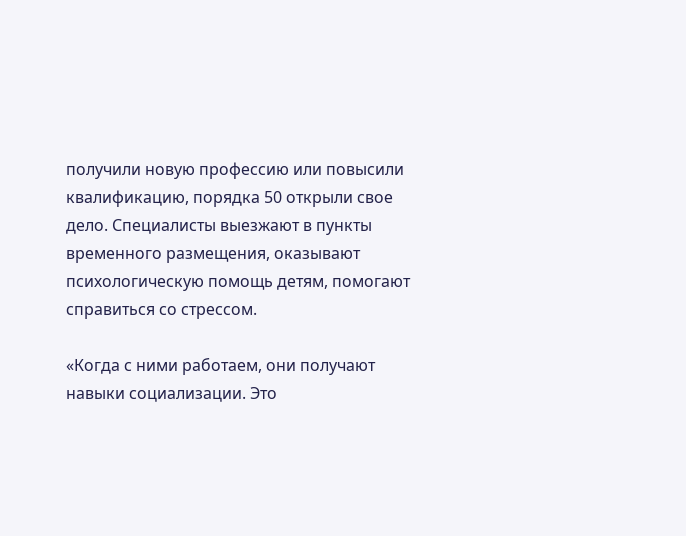получили новую профессию или повысили квалификацию, порядка 50 открыли свое дело. Специалисты выезжают в пункты временного размещения, оказывают психологическую помощь детям, помогают справиться со стрессом.

«Когда с ними работаем, они получают навыки социализации. Это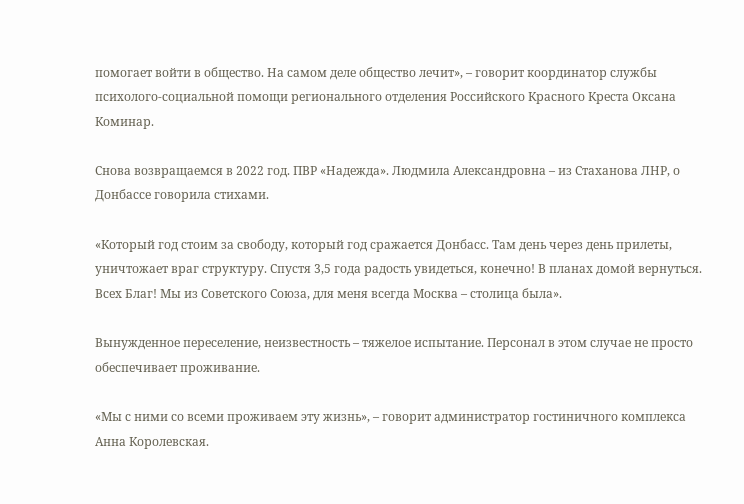помогает войти в общество. На самом деле общество лечит», – говорит координатор службы психолого-социальной помощи регионального отделения Российского Красного Креста Оксана Коминар.

Снова возвращаемся в 2022 год. ПВР «Надежда». Людмила Александровна – из Стаханова ЛНР, о Донбассе говорила стихами.

«Который год стоим за свободу, который год сражается Донбасс. Там день через день прилеты, уничтожает враг структуру. Спустя 3,5 года радость увидеться, конечно! В планах домой вернуться. Всех Благ! Мы из Советского Союза, для меня всегда Москва – столица была».

Вынужденное переселение, неизвестность – тяжелое испытание. Персонал в этом случае не просто обеспечивает проживание.

«Мы с ними со всеми проживаем эту жизнь», – говорит администратор гостиничного комплекса Анна Королевская.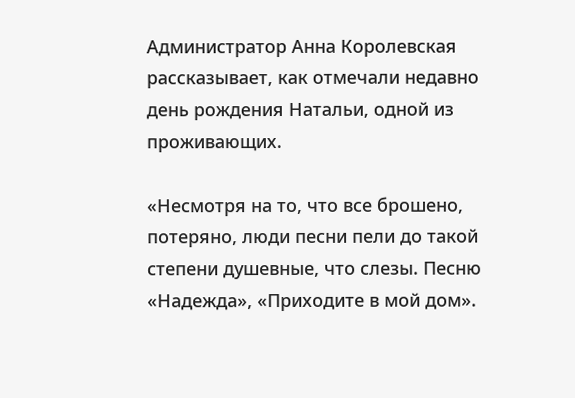Администратор Анна Королевская рассказывает, как отмечали недавно день рождения Натальи, одной из проживающих.

«Несмотря на то, что все брошено, потеряно, люди песни пели до такой степени душевные, что слезы. Песню «Надежда», «Приходите в мой дом».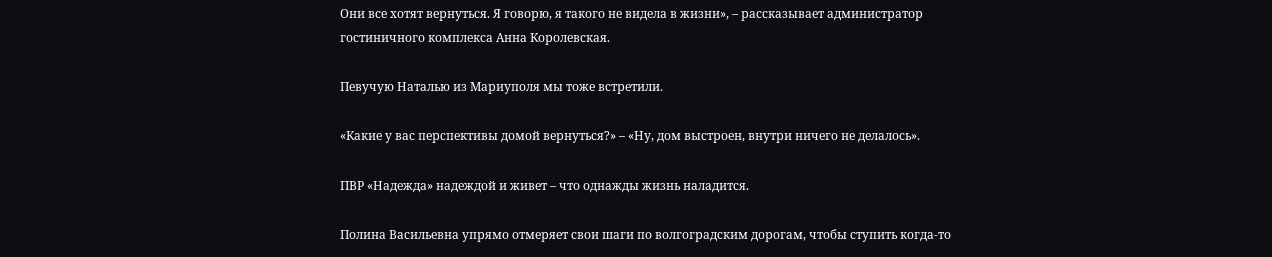Они все хотят вернуться. Я говорю, я такого не видела в жизни», – рассказывает администратор гостиничного комплекса Анна Королевская.

Певучую Наталью из Мариуполя мы тоже встретили.

«Какие у вас перспективы домой вернуться?» – «Ну, дом выстроен, внутри ничего не делалось».

ПВР «Надежда» надеждой и живет – что однажды жизнь наладится.

Полина Васильевна упрямо отмеряет свои шаги по волгоградским дорогам, чтобы ступить когда-то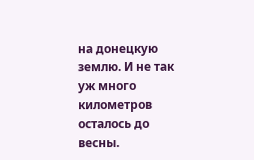на донецкую землю. И не так уж много километров осталось до весны.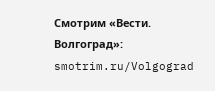Смотрим «Вести. Волгоград»: smotrim.ru/Volgograd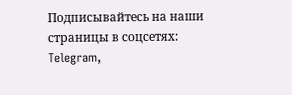Подписывайтесь на наши страницы в соцсетях: Telegram,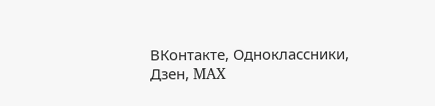ВКонтакте, Одноклассники, Дзен, MAX